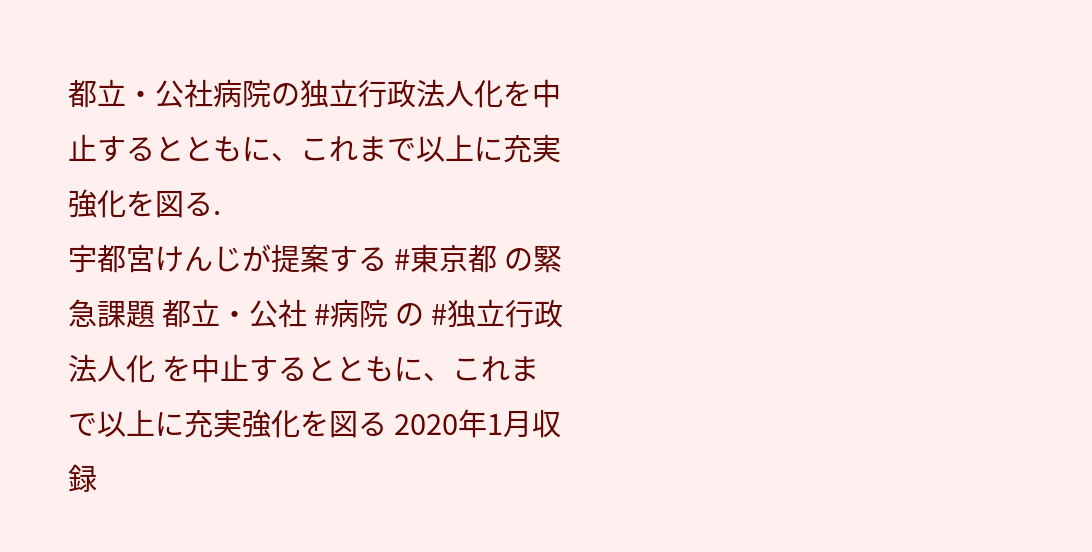都立・公社病院の独立行政法人化を中止するとともに、これまで以上に充実強化を図る.
宇都宮けんじが提案する #東京都 の緊急課題 都立・公社 #病院 の #独立行政法人化 を中止するとともに、これまで以上に充実強化を図る 2020年1月収録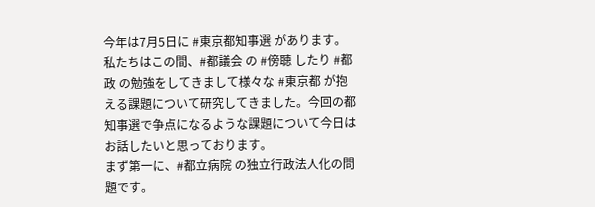今年は7月5日に #東京都知事選 があります。私たちはこの間、#都議会 の #傍聴 したり #都政 の勉強をしてきまして様々な #東京都 が抱える課題について研究してきました。今回の都知事選で争点になるような課題について今日はお話したいと思っております。
まず第一に、#都立病院 の独立行政法人化の問題です。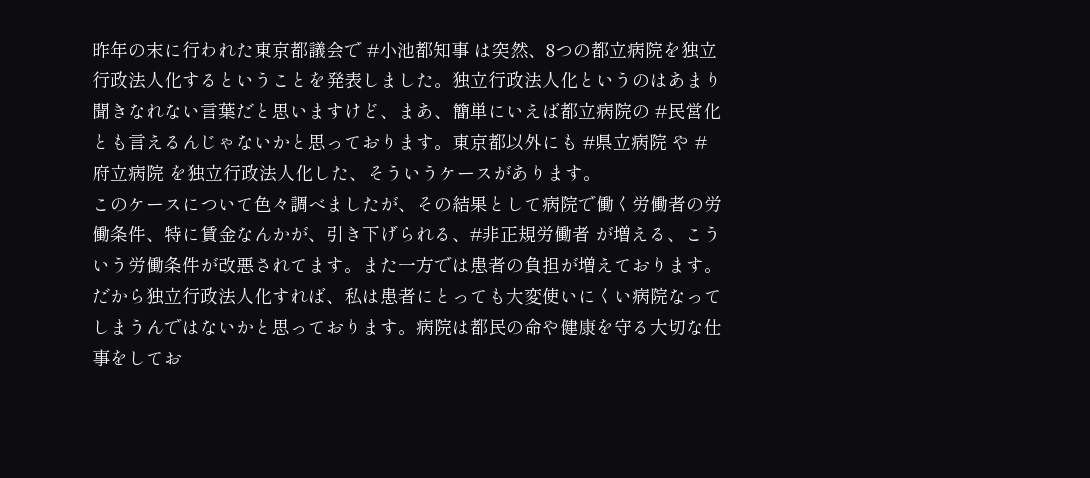昨年の末に行われた東京都議会で #小池都知事 は突然、8つの都立病院を独立行政法人化するということを発表しました。独立行政法人化というのはあまり聞きなれない言葉だと思いますけど、まあ、簡単にいえば都立病院の #民営化 とも言えるんじゃないかと思っております。東京都以外にも #県立病院 や #府立病院 を独立行政法人化した、そういうケースがあります。
このケースについて色々調べましたが、その結果として病院で働く労働者の労働条件、特に賃金なんかが、引き下げられる、#非正規労働者 が増える、こういう労働条件が改悪されてます。また一方では患者の負担が増えております。
だから独立行政法人化すれば、私は患者にとっても大変使いにくい病院なってしまうんではないかと思っております。病院は都民の命や健康を守る大切な仕事をしてお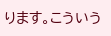ります。こういう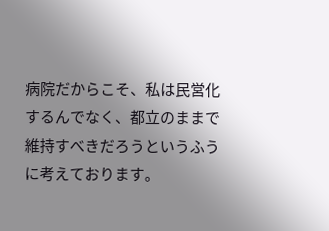病院だからこそ、私は民営化するんでなく、都立のままで維持すべきだろうというふうに考えております。